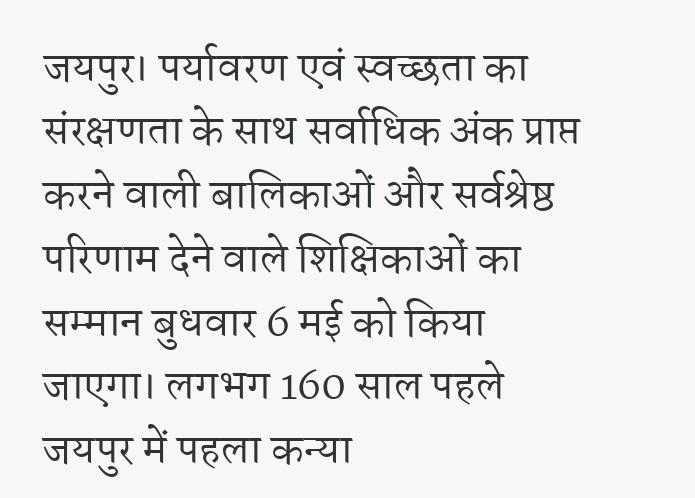जयपुर। पर्यावरण एवं स्वच्छता का संरक्षणता के साथ सर्वाधिक अंक प्राप्त करने वाली बालिकाओं और सर्वश्रेष्ठ परिणाम देने वाले शिक्षिकाओं का सम्मान बुधवार 6 मई को किया जाएगा। लगभग 160 साल पहले जयपुर में पहला कन्या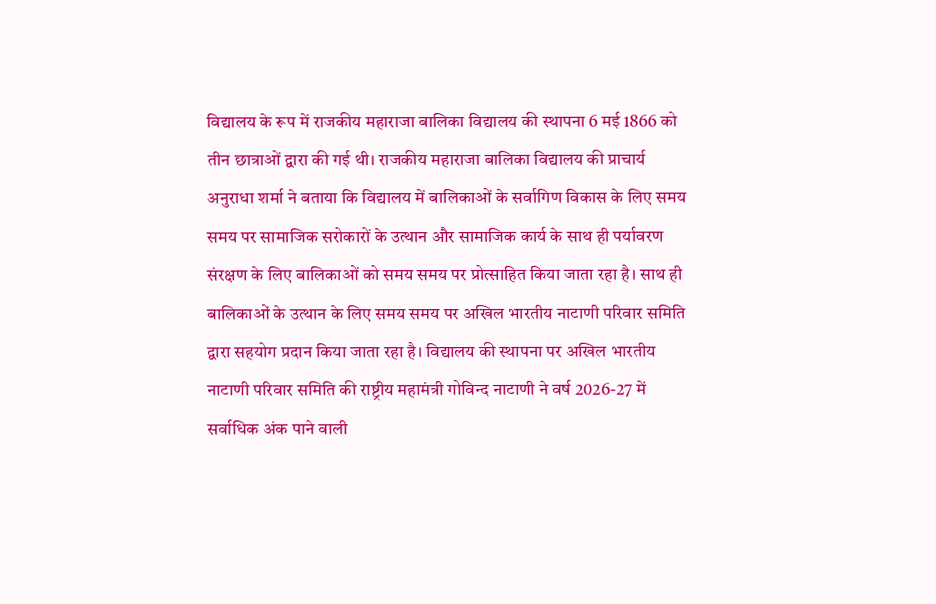विद्यालय के रूप में राजकीय महाराजा बालिका विद्यालय की स्थापना 6 मई 1866 को तीन छात्राओं द्वारा की गई थी। राजकीय महाराजा बालिका विद्यालय की प्राचार्य अनुराधा शर्मा ने बताया कि विद्यालय में बालिकाओं के सर्वागिण विकास के लिए समय समय पर सामाजिक सरोकारों के उत्थान और सामाजिक कार्य के साथ ही पर्यावरण संरक्षण के लिए बालिकाओं को समय समय पर प्रोत्साहित किया जाता रहा है। साथ ही बालिकाओं के उत्थान के लिए समय समय पर अखिल भारतीय नाटाणी परिवार समिति द्वारा सहयोग प्रदान किया जाता रहा है। विद्यालय की स्थापना पर अखिल भारतीय नाटाणी परिवार समिति की राष्ट्रीय महामंत्री गोविन्द नाटाणी ने वर्ष 2026-27 में सर्वाधिक अंक पाने वाली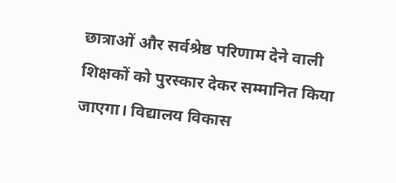छात्राओं और सर्वश्रेष्ठ परिणाम देने वाली शिक्षकों को पुरस्कार देकर सम्मानित किया जाएगा। विद्यालय विकास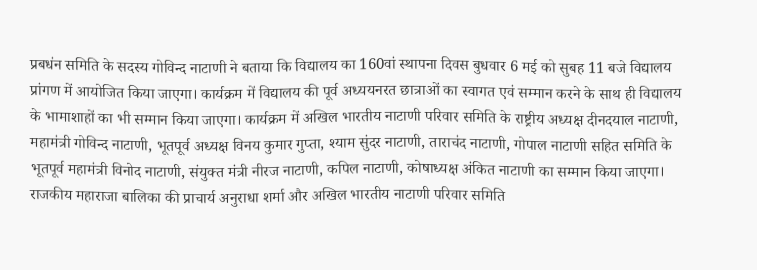प्रबधंन समिति के सदस्य गोविन्द नाटाणी ने बताया कि विद्यालय का 160वां स्थापना दिवस बुधवार 6 मई को सुबह 11 बजे विद्यालय प्रांगण में आयोजित किया जाएगा। कार्यक्रम में विद्यालय की पूर्व अध्ययनरत छात्राओं का स्वागत एवं सम्मान करने के साथ ही विद्यालय के भामाशाहों का भी सम्मान किया जाएगा। कार्यक्रम में अखिल भारतीय नाटाणी परिवार समिति के राष्ट्रीय अध्यक्ष दीनदयाल नाटाणी, महामंत्री गोविन्द नाटाणी, भूतपूर्व अध्यक्ष विनय कुमार गुप्ता, श्याम सुंदर नाटाणी, ताराचंद नाटाणी, गोपाल नाटाणी सहित समिति के भूतपूर्व महामंत्री विनोद नाटाणी, संयुक्त मंत्री नीरज नाटाणी, कपिल नाटाणी, कोषाध्यक्ष अंकित नाटाणी का सम्मान किया जाएगा। राजकीय महाराजा बालिका की प्राचार्य अनुराधा शर्मा और अखिल भारतीय नाटाणी परिवार समिति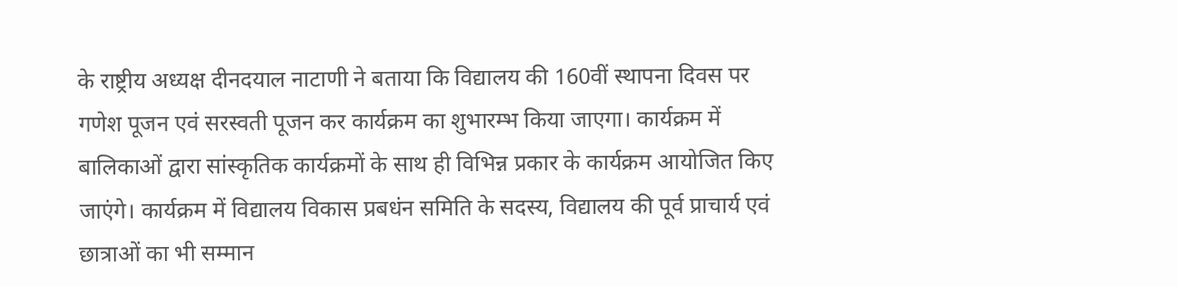के राष्ट्रीय अध्यक्ष दीनदयाल नाटाणी ने बताया कि विद्यालय की 160वीं स्थापना दिवस पर गणेश पूजन एवं सरस्वती पूजन कर कार्यक्रम का शुभारम्भ किया जाएगा। कार्यक्रम में बालिकाओं द्वारा सांस्कृतिक कार्यक्रमों के साथ ही विभिन्न प्रकार के कार्यक्रम आयोजित किए जाएंगे। कार्यक्रम में विद्यालय विकास प्रबधंन समिति के सदस्य, विद्यालय की पूर्व प्राचार्य एवं छात्राओं का भी सम्मान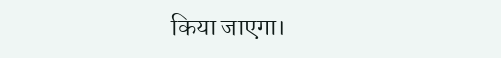किया जाएगा।